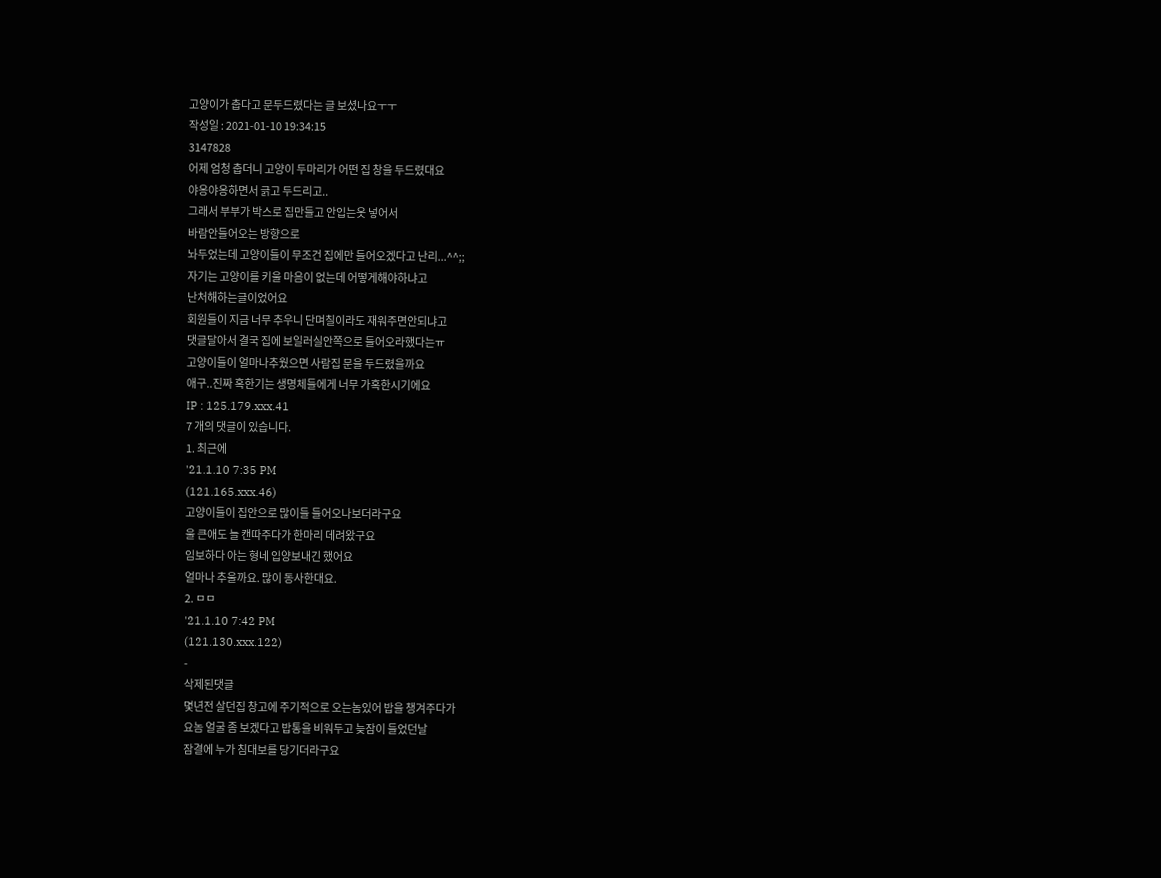고양이가 춥다고 문두드렸다는 글 보셨나요ㅜㅜ
작성일 : 2021-01-10 19:34:15
3147828
어제 엄청 춥더니 고양이 두마리가 어떤 집 창을 두드렸대요
야옹야옹하면서 긁고 두드리고..
그래서 부부가 박스로 집만들고 안입는옷 넣어서
바람안들어오는 방향으로
놔두었는데 고양이들이 무조건 집에만 들어오겠다고 난리...^^;;
자기는 고양이를 키울 마음이 없는데 어떻게해야하냐고
난처해하는글이었어요
회원들이 지금 너무 추우니 단며칠이라도 재워주면안되냐고
댓글달아서 결국 집에 보일러실안쪽으로 들어오라했다는ㅠ
고양이들이 얼마나추웠으면 사람집 문을 두드렸을까요
애구..진짜 혹한기는 생명체들에게 너무 가혹한시기에요
IP : 125.179.xxx.41
7 개의 댓글이 있습니다.
1. 최근에
'21.1.10 7:35 PM
(121.165.xxx.46)
고양이들이 집안으로 많이들 들어오나보더라구요
울 큰애도 늘 캔따주다가 한마리 데려왔구요
임보하다 아는 형네 입양보내긴 했어요
얼마나 추울까요. 많이 동사한대요.
2. ㅁㅁ
'21.1.10 7:42 PM
(121.130.xxx.122)
-
삭제된댓글
몇년전 살던집 창고에 주기적으로 오는놈있어 밥을 챙겨주다가
요놈 얼굴 좀 보겠다고 밥통을 비워두고 늦잠이 들었던날
잠결에 누가 침대보를 당기더라구요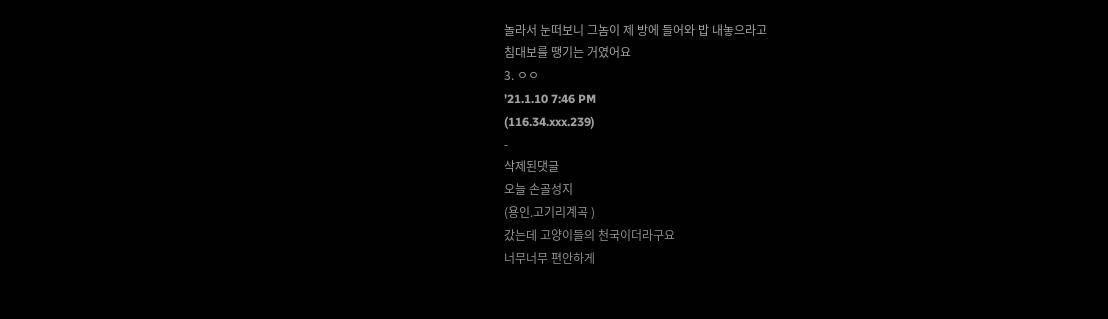놀라서 눈떠보니 그놈이 제 방에 들어와 밥 내놓으라고
침대보를 땡기는 거였어요
3. ㅇㅇ
'21.1.10 7:46 PM
(116.34.xxx.239)
-
삭제된댓글
오늘 손골성지
(용인.고기리계곡 )
갔는데 고양이들의 천국이더라구요
너무너무 편안하게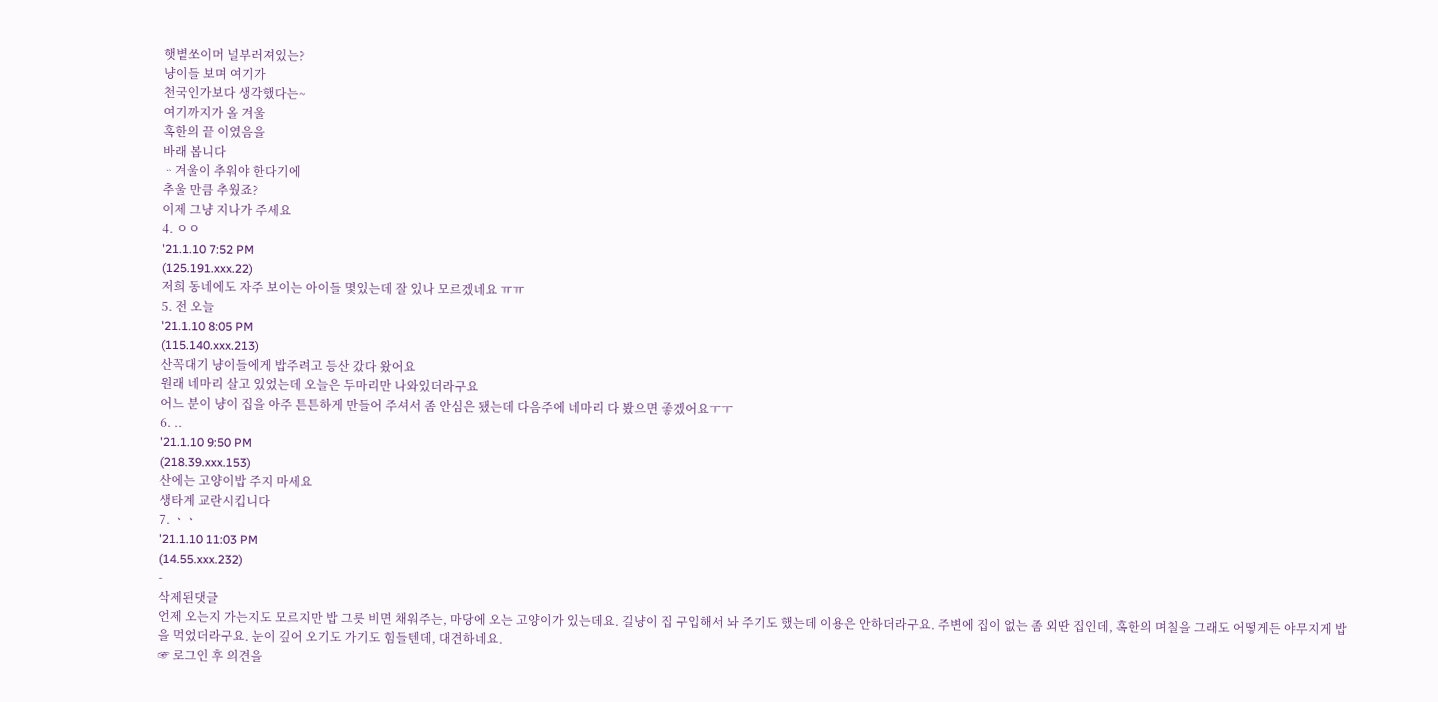햇볕쏘이머 널부러져있는?
냥이들 보며 여기가
천국인가보다 생각했다는~
여기까지가 올 겨울
혹한의 끝 이였음을
바래 봅니다
ᆢ겨울이 추워야 한다기에
추울 만큼 추웠죠?
이제 그냥 지나가 주세요
4. ㅇㅇ
'21.1.10 7:52 PM
(125.191.xxx.22)
저희 동네에도 자주 보이는 아이들 몇있는데 잘 있나 모르겠네요 ㅠㅠ
5. 전 오늘
'21.1.10 8:05 PM
(115.140.xxx.213)
산꼭대기 냥이들에게 밥주려고 등산 갔다 왔어요
원래 네마리 살고 있었는데 오늘은 두마리만 나와있더라구요
어느 분이 냥이 집을 아주 튼튼하게 만들어 주셔서 좀 안심은 됐는데 다음주에 네마리 다 봤으면 좋겠어요ㅜㅜ
6. ..
'21.1.10 9:50 PM
(218.39.xxx.153)
산에는 고양이밥 주지 마세요
생타계 교란시킵니다
7. ㆍㆍ
'21.1.10 11:03 PM
(14.55.xxx.232)
-
삭제된댓글
언제 오는지 가는지도 모르지만 밥 그릇 비면 채워주는, 마당에 오는 고양이가 있는데요. 길냥이 집 구입해서 놔 주기도 했는데 이용은 안하더라구요. 주변에 집이 없는 좀 외딴 집인데, 혹한의 며칠을 그래도 어떻게든 야무지게 밥을 먹었더라구요. 눈이 깊어 오기도 가기도 힘들텐데, 대견하네요.
☞ 로그인 후 의견을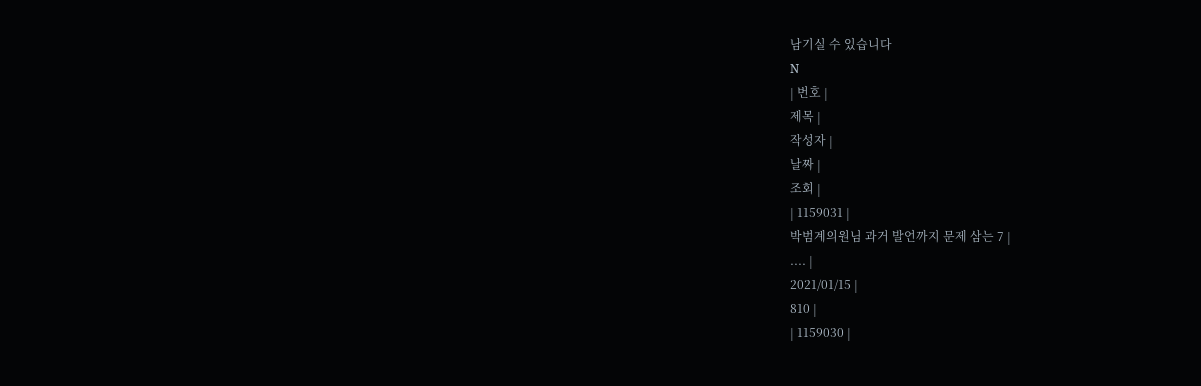남기실 수 있습니다
N
| 번호 |
제목 |
작성자 |
날짜 |
조회 |
| 1159031 |
박범계의원님 과거 발언까지 문제 삼는 7 |
.... |
2021/01/15 |
810 |
| 1159030 |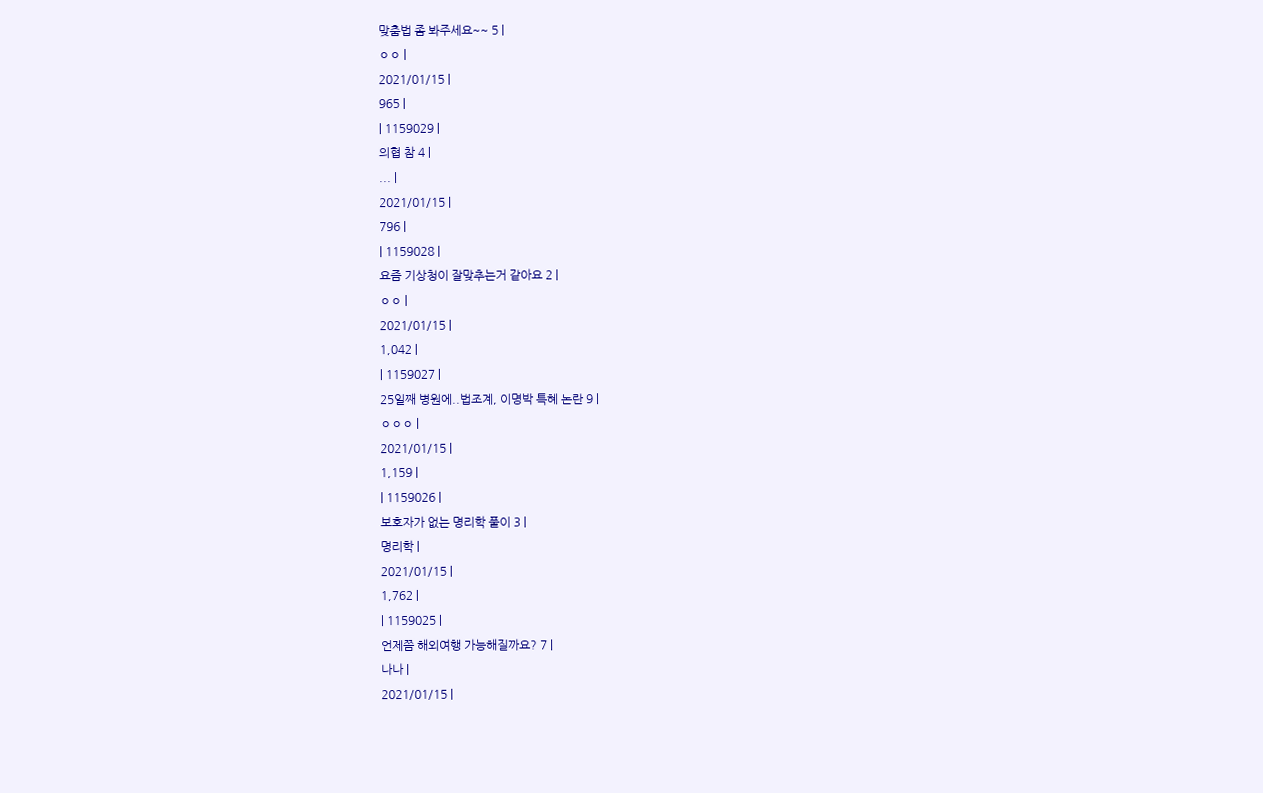맞춤법 좀 봐주세요~~ 5 |
ㅇㅇ |
2021/01/15 |
965 |
| 1159029 |
의협 참 4 |
... |
2021/01/15 |
796 |
| 1159028 |
요즘 기상청이 잘맞추는거 같아요 2 |
ㅇㅇ |
2021/01/15 |
1,042 |
| 1159027 |
25일째 병원에..법조계, 이명박 특혜 논란 9 |
ㅇㅇㅇ |
2021/01/15 |
1,159 |
| 1159026 |
보호자가 없는 명리학 풀이 3 |
명리학 |
2021/01/15 |
1,762 |
| 1159025 |
언제쯤 해외여행 가능해질까요? 7 |
나나 |
2021/01/15 |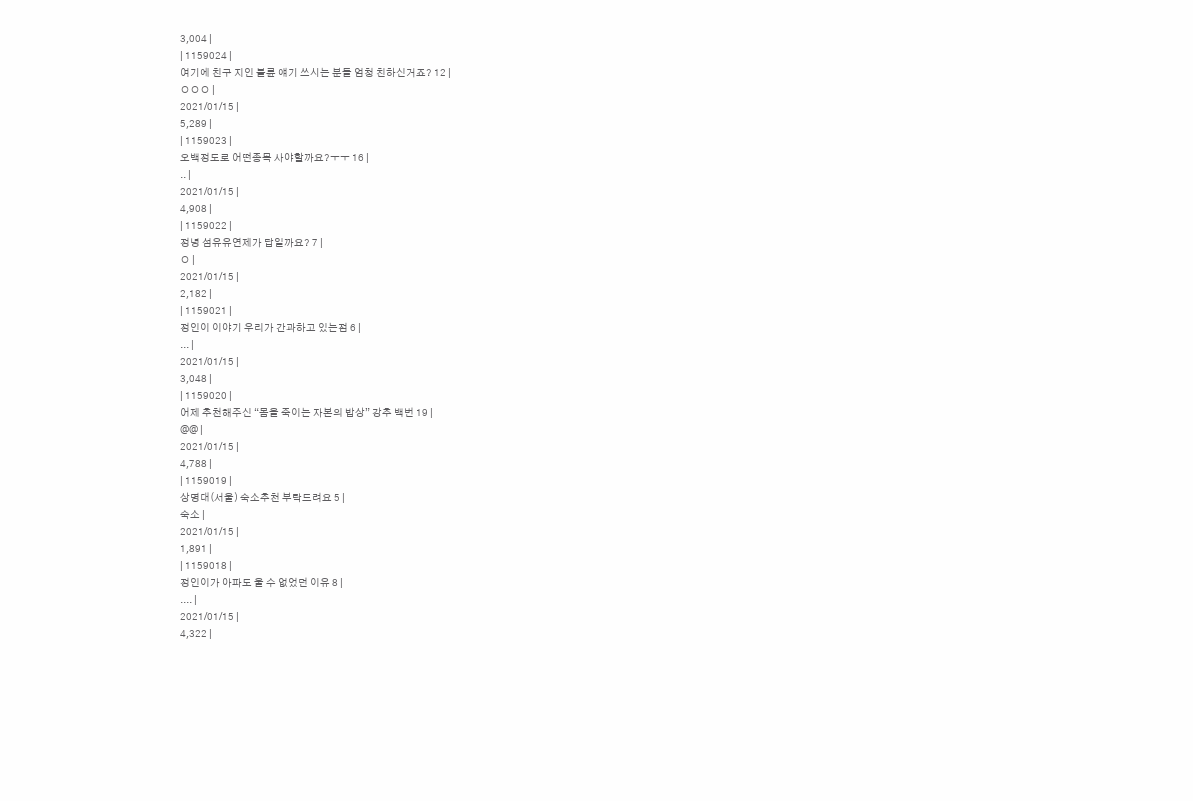3,004 |
| 1159024 |
여기에 친구 지인 불륜 얘기 쓰시는 분들 엄청 친하신거죠? 12 |
ㅇㅇㅇ |
2021/01/15 |
5,289 |
| 1159023 |
오백정도로 어떤종목 사야할까요?ㅜㅜ 16 |
.. |
2021/01/15 |
4,908 |
| 1159022 |
정녕 섬유유연제가 답일까요? 7 |
ㅇ |
2021/01/15 |
2,182 |
| 1159021 |
정인이 이야기 우리가 간과하고 있는점 6 |
... |
2021/01/15 |
3,048 |
| 1159020 |
어제 추천해주신 “몸을 죽이는 자본의 밥상” 강추 백번 19 |
@@ |
2021/01/15 |
4,788 |
| 1159019 |
상명대(서울) 숙소추천 부탁드려요 5 |
숙소 |
2021/01/15 |
1,891 |
| 1159018 |
정인이가 아파도 울 수 없었던 이유 8 |
.... |
2021/01/15 |
4,322 |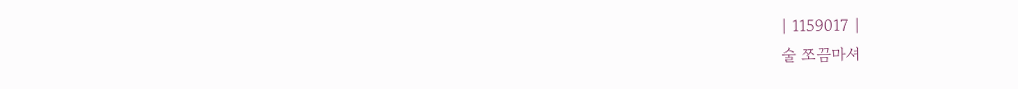| 1159017 |
술 쪼끔마셔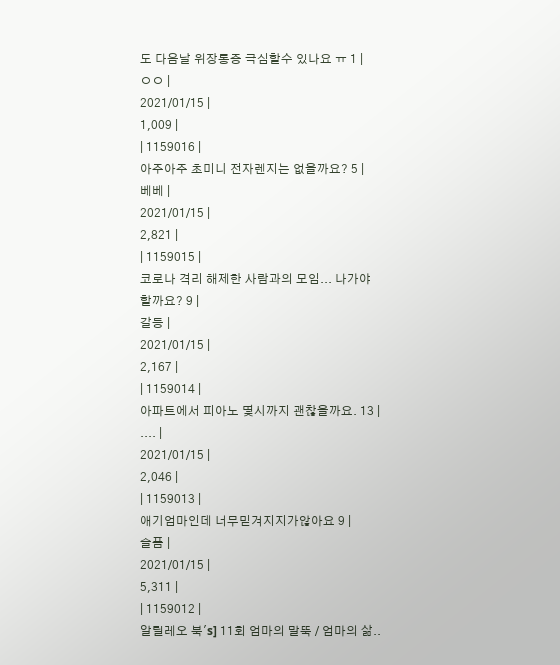도 다음날 위장통증 극심할수 있나요 ㅠ 1 |
ㅇㅇ |
2021/01/15 |
1,009 |
| 1159016 |
아주아주 초미니 전자렌지는 없을까요? 5 |
베베 |
2021/01/15 |
2,821 |
| 1159015 |
코로나 격리 해제한 사람과의 모임... 나가야 할까요? 9 |
갈등 |
2021/01/15 |
2,167 |
| 1159014 |
아파트에서 피아노 몇시까지 괜찮을까요. 13 |
.... |
2021/01/15 |
2,046 |
| 1159013 |
애기엄마인데 너무믿겨지지가않아요 9 |
슬픔 |
2021/01/15 |
5,311 |
| 1159012 |
알릴레오 북's] 11회 엄마의 말뚝 / 엄마의 삶..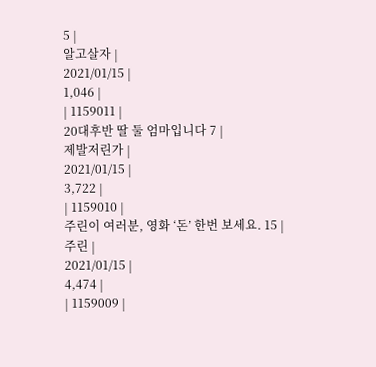5 |
알고살자 |
2021/01/15 |
1,046 |
| 1159011 |
20대후반 딸 둘 엄마입니다 7 |
제발저린가 |
2021/01/15 |
3,722 |
| 1159010 |
주린이 여러분, 영화 ‘돈’ 한번 보세요. 15 |
주린 |
2021/01/15 |
4,474 |
| 1159009 |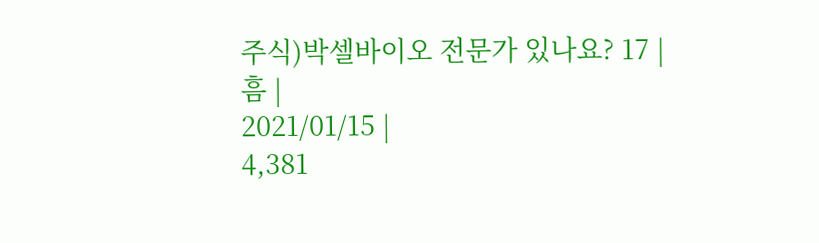주식)박셀바이오 전문가 있나요? 17 |
흠 |
2021/01/15 |
4,381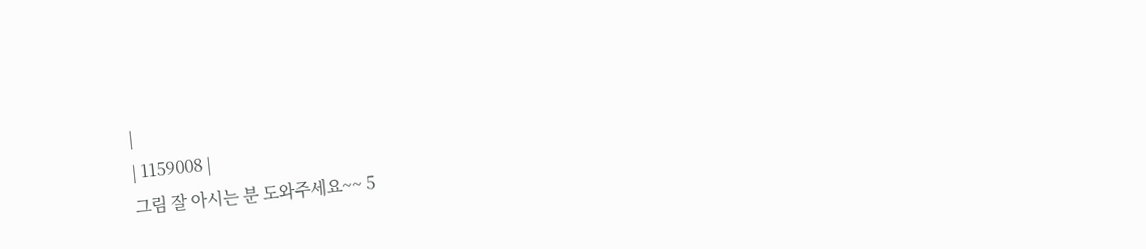|
| 1159008 |
그림 잘 아시는 분 도와주세요~~ 5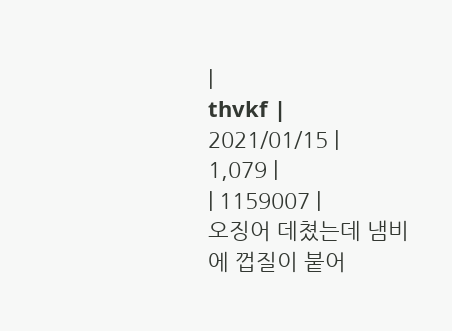|
thvkf |
2021/01/15 |
1,079 |
| 1159007 |
오징어 데쳤는데 냄비에 껍질이 붙어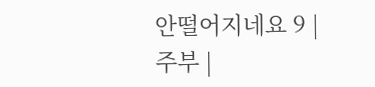안떨어지네요 9 |
주부 |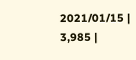2021/01/15 |
3,985 |